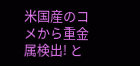米国産のコメから重金属検出! と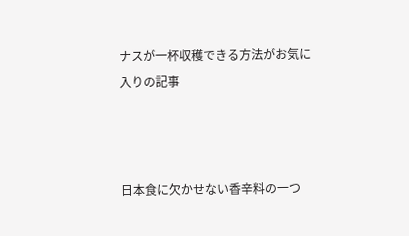ナスが一杯収穫できる方法がお気に入りの記事



日本食に欠かせない香辛料の一つ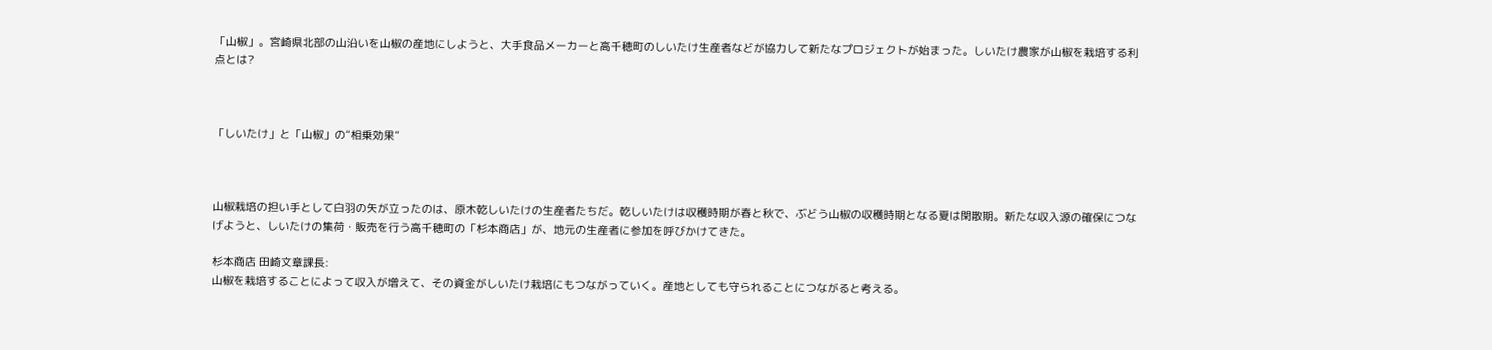「山椒」。宮崎県北部の山沿いを山椒の産地にしようと、大手食品メーカーと高千穂町のしいたけ生産者などが協力して新たなプロジェクトが始まった。しいたけ農家が山椒を栽培する利点とは?



「しいたけ」と「山椒」の“相乗効果”



山椒栽培の担い手として白羽の矢が立ったのは、原木乾しいたけの生産者たちだ。乾しいたけは収穫時期が春と秋で、ぶどう山椒の収穫時期となる夏は閑散期。新たな収入源の確保につなげようと、しいたけの集荷・販売を行う高千穂町の「杉本商店」が、地元の生産者に参加を呼びかけてきた。

杉本商店 田崎文章課長:
山椒を栽培することによって収入が増えて、その資金がしいたけ栽培にもつながっていく。産地としても守られることにつながると考える。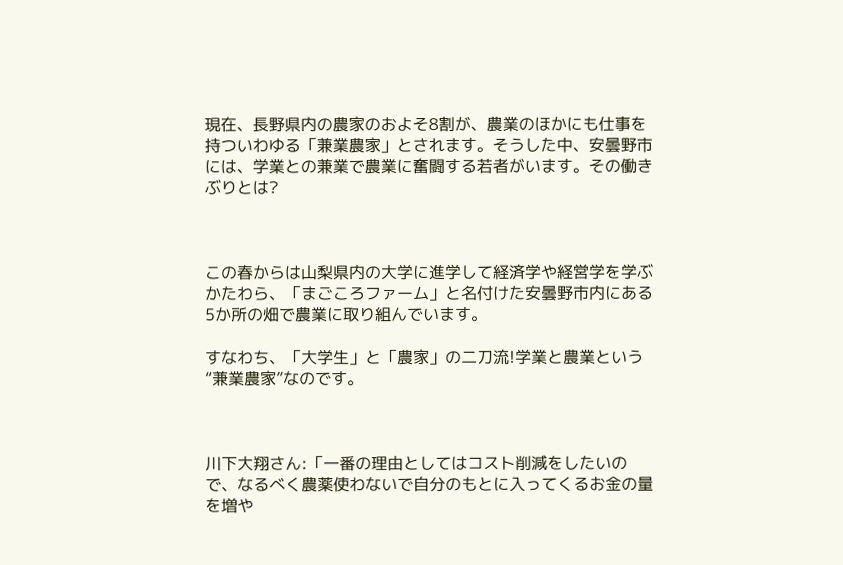現在、長野県内の農家のおよそ8割が、農業のほかにも仕事を持ついわゆる「兼業農家」とされます。そうした中、安曇野市には、学業との兼業で農業に奮闘する若者がいます。その働きぶりとは?



この春からは山梨県内の大学に進学して経済学や経営学を学ぶかたわら、「まごころファーム」と名付けた安曇野市内にある5か所の畑で農業に取り組んでいます。

すなわち、「大学生」と「農家」の二刀流!学業と農業という“兼業農家”なのです。



川下大翔さん:「一番の理由としてはコスト削減をしたいので、なるべく農薬使わないで自分のもとに入ってくるお金の量を増や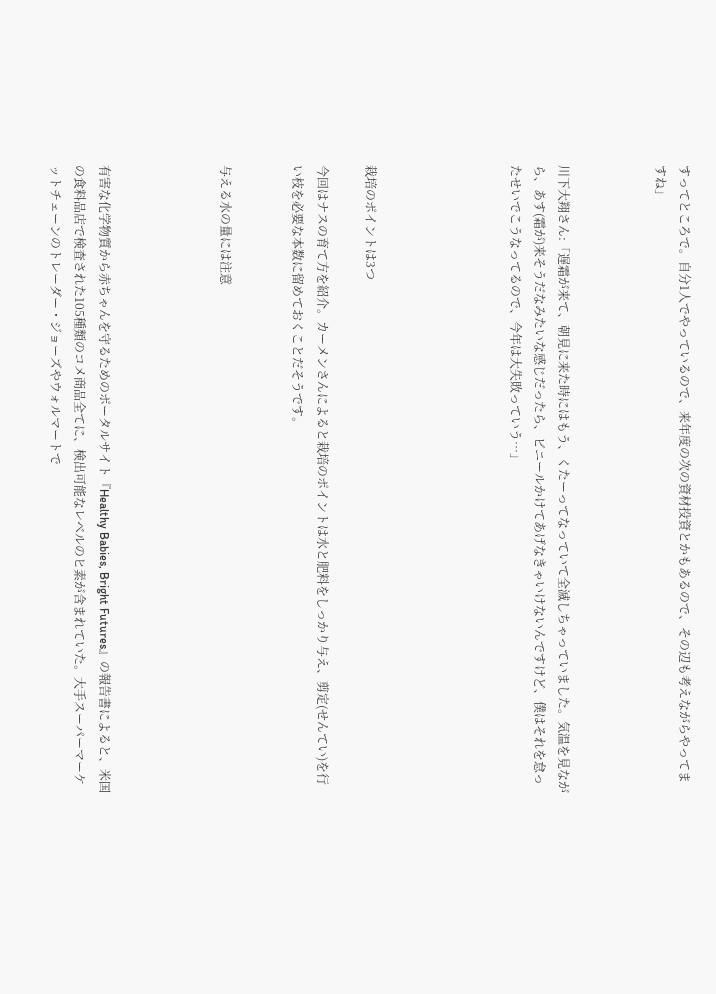すってところで。自分1人でやっているので、来年度の次の資材投資とかもあるので、その辺も考えながらやってますね」



川下大翔さん:「遅霜が来て、朝見に来た時にはもう、くたーってなっていて全滅しちゃっていました。気温を見ながら、あす(霜が)来そうだなみたいな感じだったら、ビニールかけてあげなきゃいけないんですけど、僕はそれを怠ったせいでこうなってるので、今年は大失敗っていう…」





栽培のポイントは3つ

今回はナスの育て方を紹介。カーメンさんによると栽培のポイントは水と肥料をしっかり与え、剪定(せんてい)を行い枝を必要な本数に留めておくことだそうです。


与える水の量には注意




有害な化学物質から赤ちゃんを守るためのポータルサイト『Healthy Babies, Bright Futures』の報告書によると、米国の食料品店で検査された105種類のコメ商品全てに、検出可能なレベルのヒ素が含まれていた。大手スーパーマーケットチェーンのトレーダー・ジョーズやウォルマートで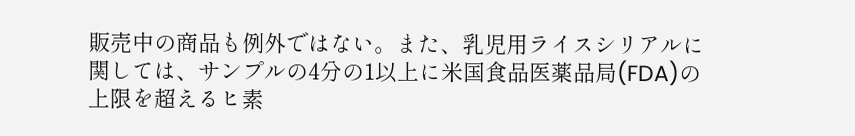販売中の商品も例外ではない。また、乳児用ライスシリアルに関しては、サンプルの4分の1以上に米国食品医薬品局(FDA)の上限を超えるヒ素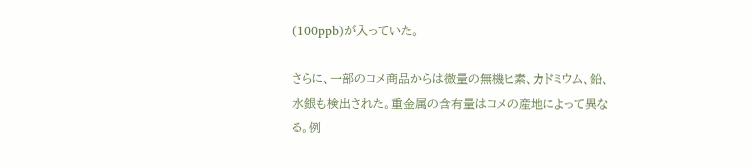(100ppb)が入っていた。

さらに、一部のコメ商品からは微量の無機ヒ素、カドミウム、鉛、水銀も検出された。重金属の含有量はコメの産地によって異なる。例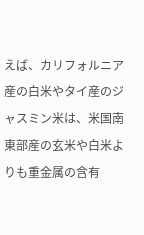えば、カリフォルニア産の白米やタイ産のジャスミン米は、米国南東部産の玄米や白米よりも重金属の含有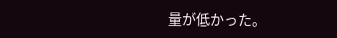量が低かった。